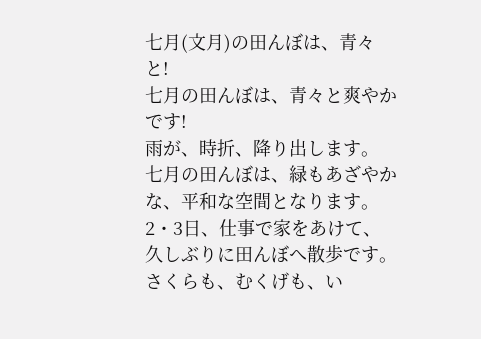七月(文月)の田んぼは、青々と!
七月の田んぼは、青々と爽やかです!
雨が、時折、降り出します。
七月の田んぼは、緑もあざやかな、平和な空間となります。
2・3日、仕事で家をあけて、久しぶりに田んぼへ散歩です。
さくらも、むくげも、い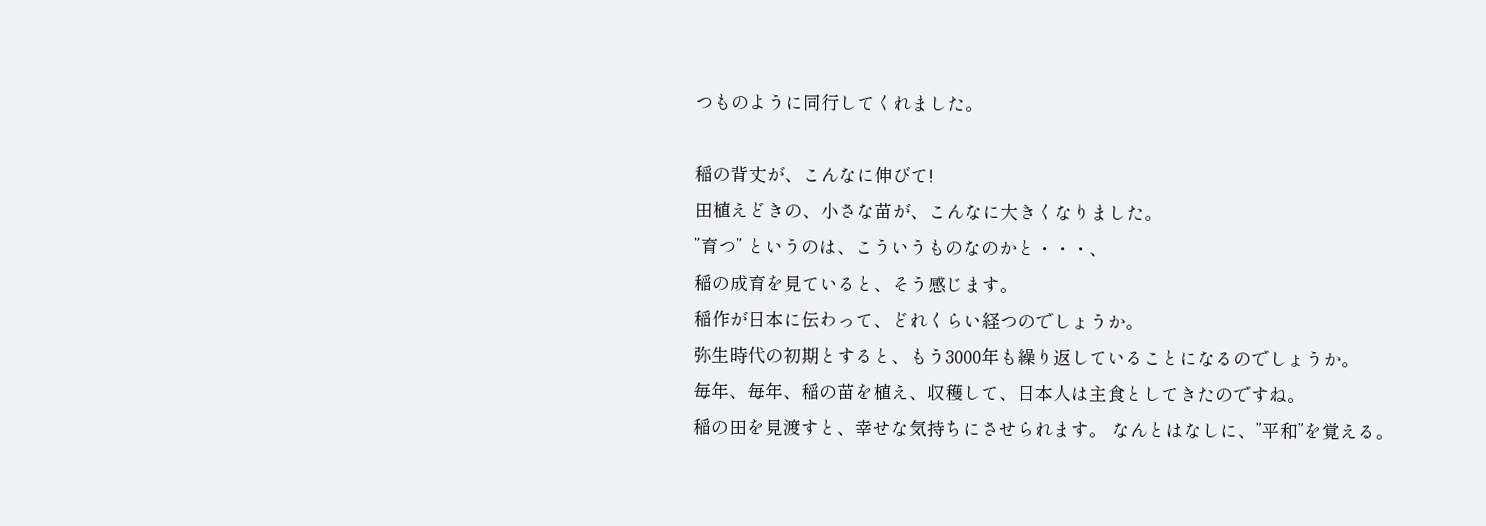つものように同行してくれました。

稲の背丈が、こんなに伸びて!
田植えどきの、小さな苗が、こんなに大きくなりました。
”育つ” というのは、こういうものなのかと・・・、
稲の成育を見ていると、そう感じます。
稲作が日本に伝わって、どれくらい経つのでしょうか。
弥生時代の初期とすると、もう3000年も繰り返していることになるのでしょうか。
毎年、毎年、稲の苗を植え、収穫して、日本人は主食としてきたのですね。
稲の田を見渡すと、幸せな気持ちにさせられます。 なんとはなしに、”平和”を覚える。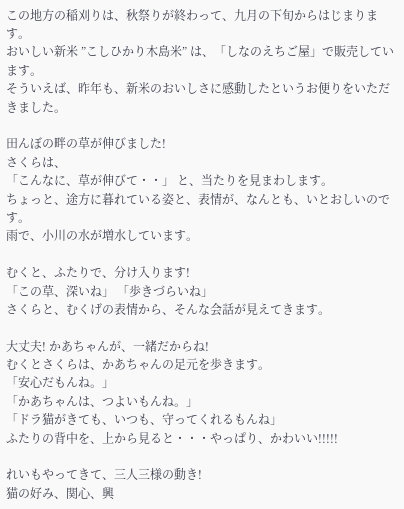この地方の稲刈りは、秋祭りが終わって、九月の下旬からはじまります。
おいしい新米 ”こしひかり木島米” は、「しなのえちご屋」で販売しています。
そういえば、昨年も、新米のおいしさに感動したというお便りをいただきました。

田んぼの畔の草が伸びました!
さくらは、
「こんなに、草が伸びて・・」 と、当たりを見まわします。
ちょっと、途方に暮れている姿と、表情が、なんとも、いとおしいのです。
雨で、小川の水が増水しています。

むくと、ふたりで、分け入ります!
「この草、深いね」 「歩きづらいね」
さくらと、むくげの表情から、そんな会話が見えてきます。

大丈夫! かあちゃんが、一緒だからね!
むくとさくらは、かあちゃんの足元を歩きます。
「安心だもんね。」
「かあちゃんは、つよいもんね。」
「ドラ猫がきても、いつも、守ってくれるもんね」
ふたりの背中を、上から見ると・・・やっぱり、かわいい!!!!!

れいもやってきて、三人三様の動き!
猫の好み、関心、興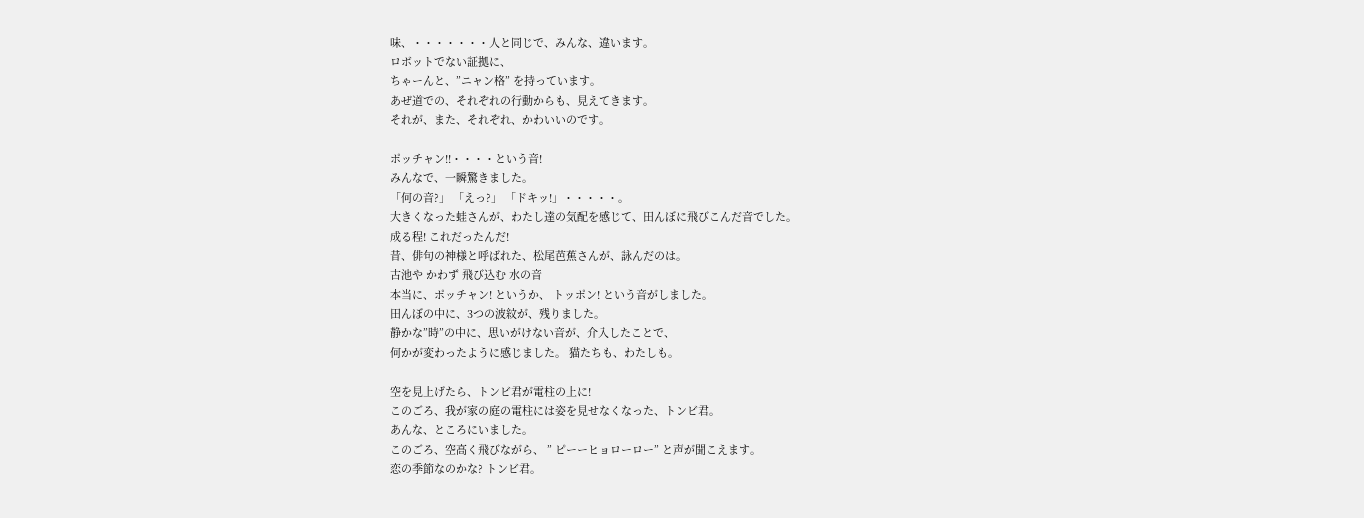味、・・・・・・・人と同じで、みんな、違います。
ロボットでない証拠に、
ちゃーんと、”ニャン格” を持っています。
あぜ道での、それぞれの行動からも、見えてきます。
それが、また、それぞれ、かわいいのです。

ポッチャン!!・・・・という音!
みんなで、一瞬驚きました。
「何の音?」 「えっ?」 「ドキッ!」・・・・・。
大きくなった蛙さんが、わたし達の気配を感じて、田んぼに飛びこんだ音でした。
成る程! これだったんだ!
昔、俳句の神様と呼ばれた、松尾芭蕉さんが、詠んだのは。
古池や かわず 飛び込む 水の音
本当に、ポッチャン! というか、 トッポン! という音がしました。
田んぼの中に、3つの波紋が、残りました。
静かな”時”の中に、思いがけない音が、介入したことで、
何かが変わったように感じました。 猫たちも、わたしも。

空を見上げたら、トンビ君が電柱の上に!
このごろ、我が家の庭の電柱には姿を見せなくなった、トンビ君。
あんな、ところにいました。
このごろ、空高く飛びながら、 ” ピーーヒョローロー” と声が聞こえます。
恋の季節なのかな? トンビ君。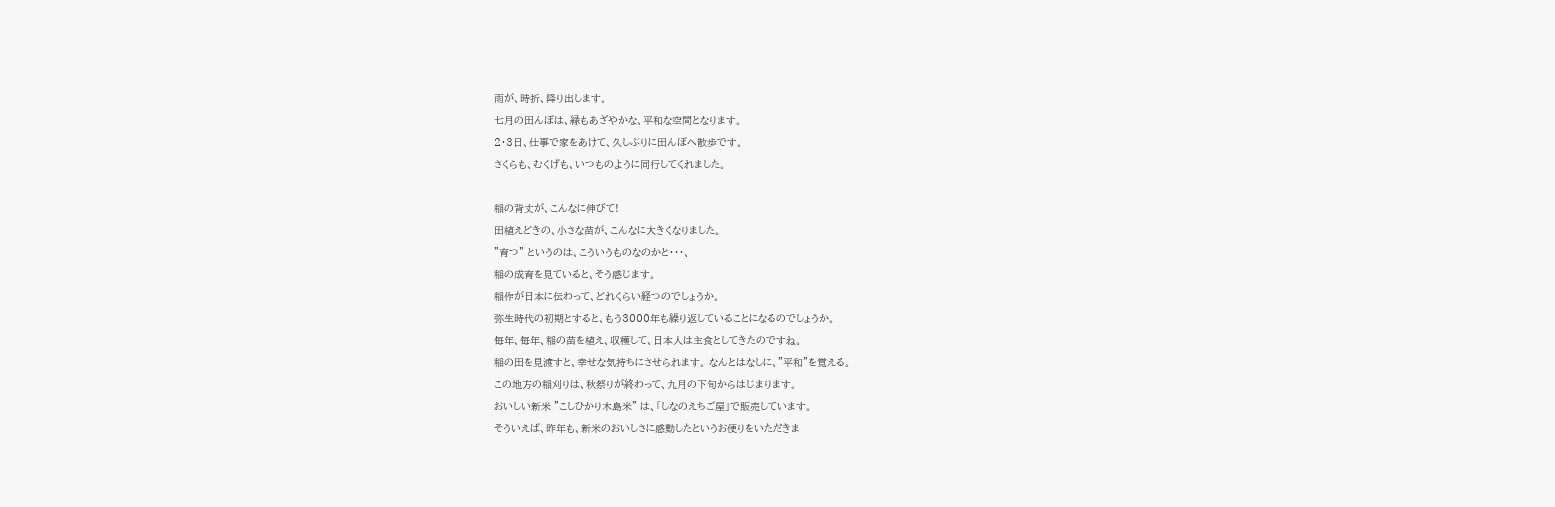雨が、時折、降り出します。
七月の田んぼは、緑もあざやかな、平和な空間となります。
2・3日、仕事で家をあけて、久しぶりに田んぼへ散歩です。
さくらも、むくげも、いつものように同行してくれました。

稲の背丈が、こんなに伸びて!
田植えどきの、小さな苗が、こんなに大きくなりました。
”育つ” というのは、こういうものなのかと・・・、
稲の成育を見ていると、そう感じます。
稲作が日本に伝わって、どれくらい経つのでしょうか。
弥生時代の初期とすると、もう3000年も繰り返していることになるのでしょうか。
毎年、毎年、稲の苗を植え、収穫して、日本人は主食としてきたのですね。
稲の田を見渡すと、幸せな気持ちにさせられます。 なんとはなしに、”平和”を覚える。
この地方の稲刈りは、秋祭りが終わって、九月の下旬からはじまります。
おいしい新米 ”こしひかり木島米” は、「しなのえちご屋」で販売しています。
そういえば、昨年も、新米のおいしさに感動したというお便りをいただきま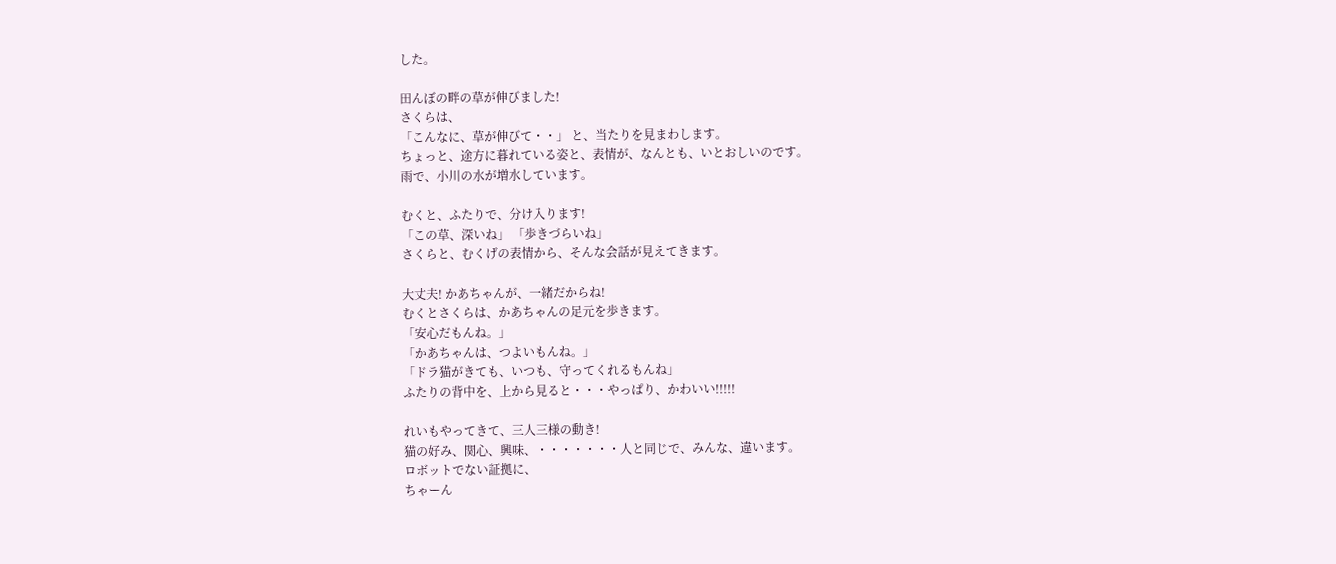した。

田んぼの畔の草が伸びました!
さくらは、
「こんなに、草が伸びて・・」 と、当たりを見まわします。
ちょっと、途方に暮れている姿と、表情が、なんとも、いとおしいのです。
雨で、小川の水が増水しています。

むくと、ふたりで、分け入ります!
「この草、深いね」 「歩きづらいね」
さくらと、むくげの表情から、そんな会話が見えてきます。

大丈夫! かあちゃんが、一緒だからね!
むくとさくらは、かあちゃんの足元を歩きます。
「安心だもんね。」
「かあちゃんは、つよいもんね。」
「ドラ猫がきても、いつも、守ってくれるもんね」
ふたりの背中を、上から見ると・・・やっぱり、かわいい!!!!!

れいもやってきて、三人三様の動き!
猫の好み、関心、興味、・・・・・・・人と同じで、みんな、違います。
ロボットでない証拠に、
ちゃーん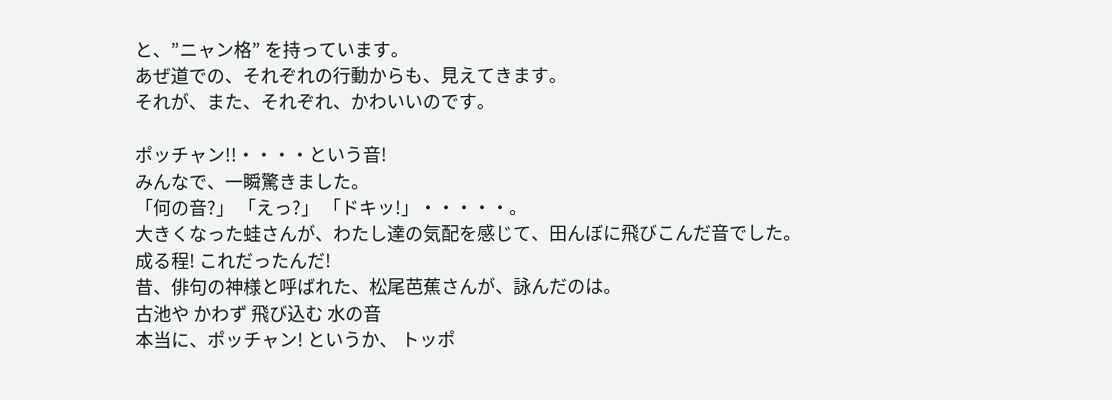と、”ニャン格” を持っています。
あぜ道での、それぞれの行動からも、見えてきます。
それが、また、それぞれ、かわいいのです。

ポッチャン!!・・・・という音!
みんなで、一瞬驚きました。
「何の音?」 「えっ?」 「ドキッ!」・・・・・。
大きくなった蛙さんが、わたし達の気配を感じて、田んぼに飛びこんだ音でした。
成る程! これだったんだ!
昔、俳句の神様と呼ばれた、松尾芭蕉さんが、詠んだのは。
古池や かわず 飛び込む 水の音
本当に、ポッチャン! というか、 トッポ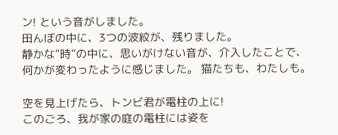ン! という音がしました。
田んぼの中に、3つの波紋が、残りました。
静かな”時”の中に、思いがけない音が、介入したことで、
何かが変わったように感じました。 猫たちも、わたしも。

空を見上げたら、トンビ君が電柱の上に!
このごろ、我が家の庭の電柱には姿を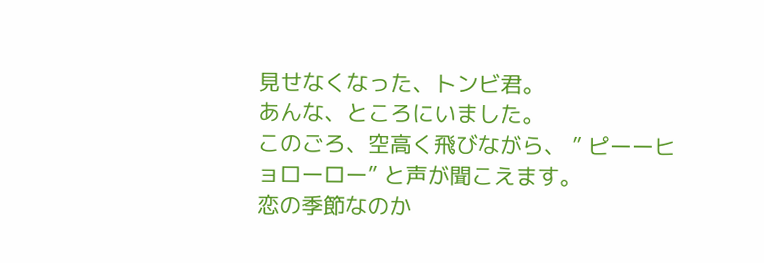見せなくなった、トンビ君。
あんな、ところにいました。
このごろ、空高く飛びながら、 ” ピーーヒョローロー” と声が聞こえます。
恋の季節なのか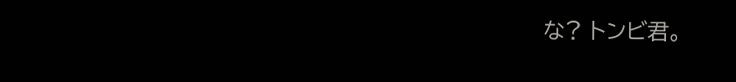な? トンビ君。